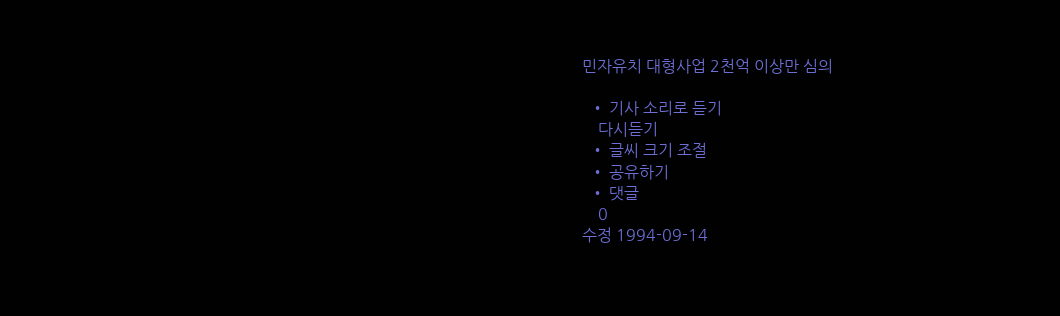민자유치 대형사업 2천억 이상만 심의

  • 기사 소리로 듣기
    다시듣기
  • 글씨 크기 조절
  • 공유하기
  • 댓글
    0
수정 1994-09-14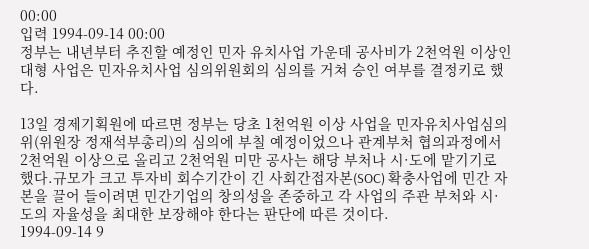00:00
입력 1994-09-14 00:00
정부는 내년부터 추진할 예정인 민자 유치사업 가운데 공사비가 2천억원 이상인 대형 사업은 민자유치사업 심의위원회의 심의를 거쳐 승인 여부를 결정키로 했다.

13일 경제기획원에 따르면 정부는 당초 1천억원 이상 사업을 민자유치사업심의위(위원장 정재석부총리)의 심의에 부칠 예정이었으나 관계부처 협의과정에서 2천억원 이상으로 올리고 2천억원 미만 공사는 해당 부처나 시·도에 맡기기로 했다.규모가 크고 투자비 회수기간이 긴 사회간접자본(SOC) 확충사업에 민간 자본을 끌어 들이려면 민간기업의 창의성을 존중하고 각 사업의 주관 부처와 시·도의 자율성을 최대한 보장해야 한다는 판단에 따른 것이다.
1994-09-14 9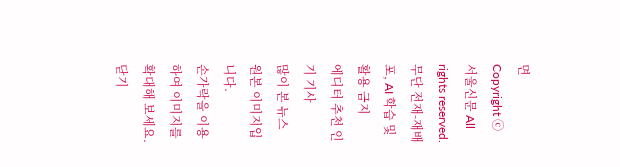면
Copyright ⓒ 서울신문 All rights reserved. 무단 전재-재배포, AI 학습 및 활용 금지
에디터 추천 인기 기사
많이 본 뉴스
원본 이미지입니다.
손가락을 이용하여 이미지를 확대해 보세요.
닫기